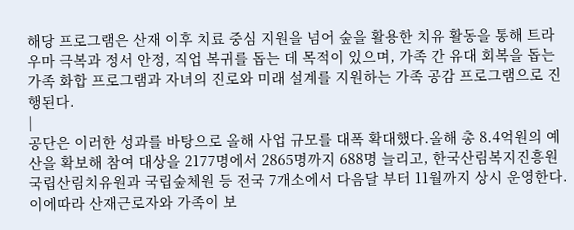해당 프로그램은 산재 이후 치료 중심 지원을 넘어 숲을 활용한 치유 활동을 통해 트라우마 극복과 정서 안정, 직업 복귀를 돕는 데 목적이 있으며, 가족 간 유대 회복을 돕는 가족 화합 프로그램과 자녀의 진로와 미래 설계를 지원하는 가족 공감 프로그램으로 진행된다.
|
공단은 이러한 성과를 바탕으로 올해 사업 규모를 대폭 확대했다.올해 총 8.4억원의 예산을 확보해 참여 대상을 2177명에서 2865명까지 688명 늘리고, 한국산림복지진흥원 국립산림치유원과 국립숲체원 등 전국 7개소에서 다음달 부터 11월까지 상시 운영한다. 이에따라 산재근로자와 가족이 보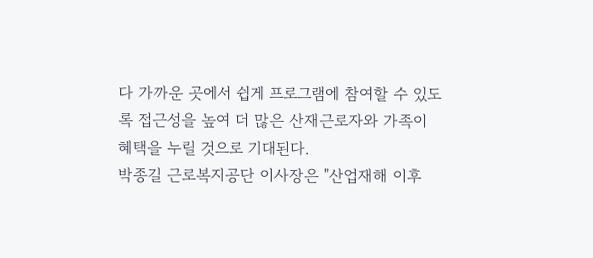다 가까운 곳에서 쉽게 프로그램에 참여할 수 있도록 접근성을 높여 더 많은 산재근로자와 가족이 혜택을 누릴 것으로 기대된다.
박종길 근로복지공단 이사장은 "산업재해 이후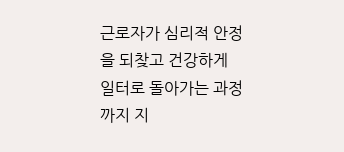근로자가 심리적 안정을 되찾고 건강하게 일터로 돌아가는 과정까지 지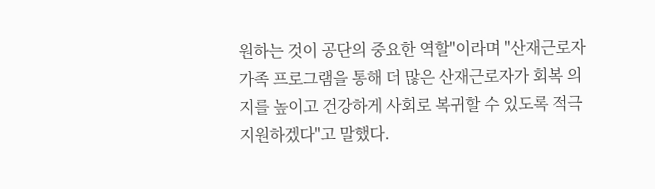원하는 것이 공단의 중요한 역할"이라며 "산재근로자 가족 프로그램을 통해 더 많은 산재근로자가 회복 의지를 높이고 건강하게 사회로 복귀할 수 있도록 적극 지원하겠다"고 말했다.